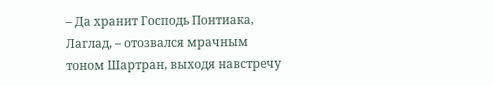– Да хранит Господь Понтиака, Лаглад, – отозвался мрачным тоном Шартран, выходя навстречу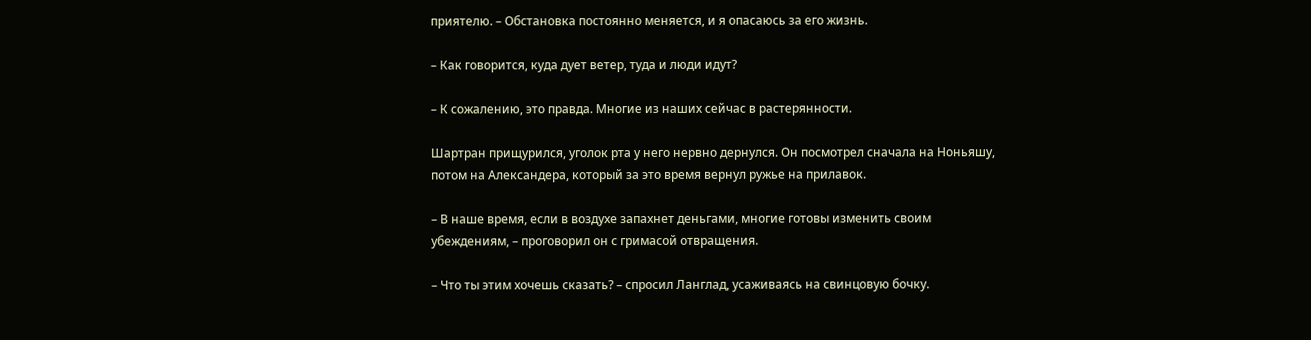приятелю. – Обстановка постоянно меняется, и я опасаюсь за его жизнь.

– Как говорится, куда дует ветер, туда и люди идут?

– К сожалению, это правда. Многие из наших сейчас в растерянности.

Шартран прищурился, уголок рта у него нервно дернулся. Он посмотрел сначала на Ноньяшу, потом на Александера, который за это время вернул ружье на прилавок.

– В наше время, если в воздухе запахнет деньгами, многие готовы изменить своим убеждениям, – проговорил он с гримасой отвращения.

– Что ты этим хочешь сказать? – спросил Ланглад, усаживаясь на свинцовую бочку.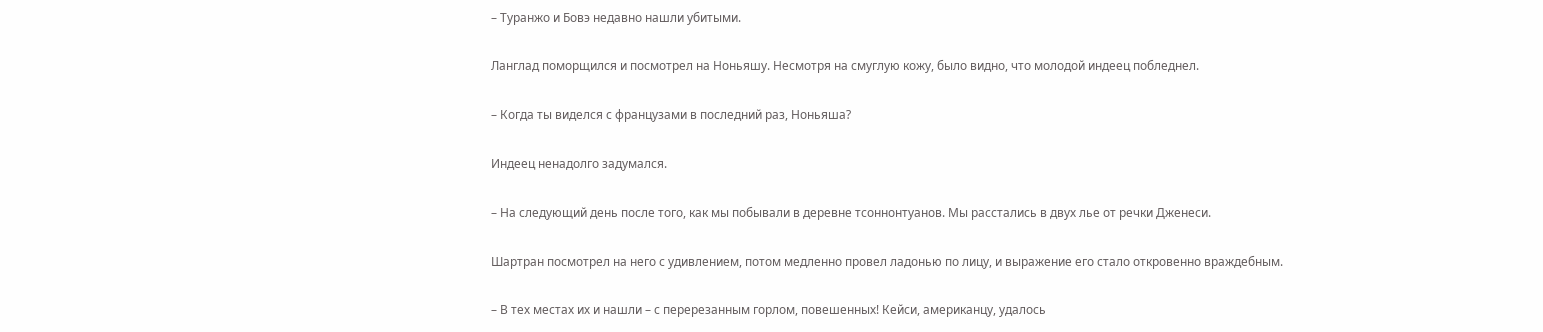– Туранжо и Бовэ недавно нашли убитыми.

Ланглад поморщился и посмотрел на Ноньяшу. Несмотря на смуглую кожу, было видно, что молодой индеец побледнел.

– Когда ты виделся с французами в последний раз, Ноньяша?

Индеец ненадолго задумался.

– На следующий день после того, как мы побывали в деревне тсоннонтуанов. Мы расстались в двух лье от речки Дженеси.

Шартран посмотрел на него с удивлением, потом медленно провел ладонью по лицу, и выражение его стало откровенно враждебным.

– В тех местах их и нашли – с перерезанным горлом, повешенных! Кейси, американцу, удалось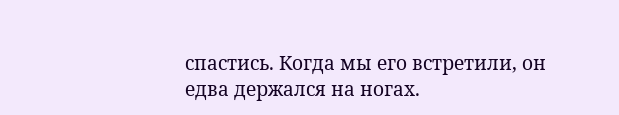спастись. Когда мы его встретили, он едва держался на ногах.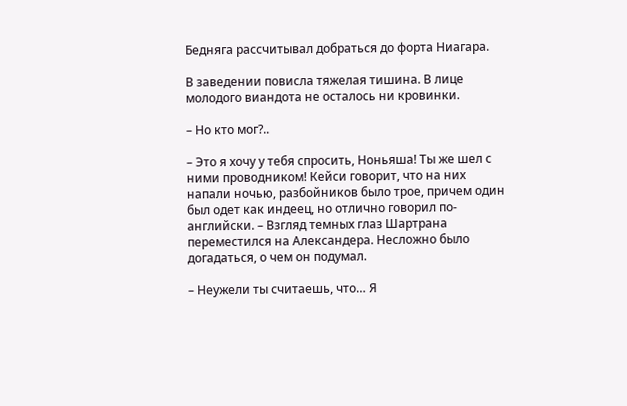Бедняга рассчитывал добраться до форта Ниагара.

В заведении повисла тяжелая тишина. В лице молодого виандота не осталось ни кровинки.

– Но кто мог?..

– Это я хочу у тебя спросить, Ноньяша! Ты же шел с ними проводником! Кейси говорит, что на них напали ночью, разбойников было трое, причем один был одет как индеец, но отлично говорил по-английски. – Взгляд темных глаз Шартрана переместился на Александера. Несложно было догадаться, о чем он подумал.

– Неужели ты считаешь, что… Я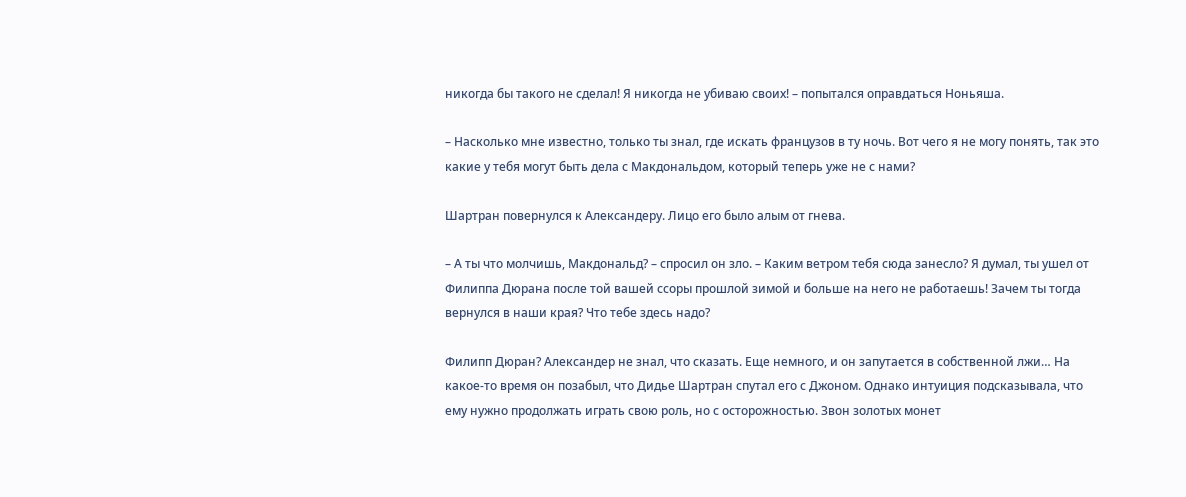никогда бы такого не сделал! Я никогда не убиваю своих! – попытался оправдаться Ноньяша.

– Насколько мне известно, только ты знал, где искать французов в ту ночь. Вот чего я не могу понять, так это какие у тебя могут быть дела с Макдональдом, который теперь уже не с нами?

Шартран повернулся к Александеру. Лицо его было алым от гнева.

– А ты что молчишь, Макдональд? – спросил он зло. – Каким ветром тебя сюда занесло? Я думал, ты ушел от Филиппа Дюрана после той вашей ссоры прошлой зимой и больше на него не работаешь! Зачем ты тогда вернулся в наши края? Что тебе здесь надо?

Филипп Дюран? Александер не знал, что сказать. Еще немного, и он запутается в собственной лжи… На какое-то время он позабыл, что Дидье Шартран спутал его с Джоном. Однако интуиция подсказывала, что ему нужно продолжать играть свою роль, но с осторожностью. Звон золотых монет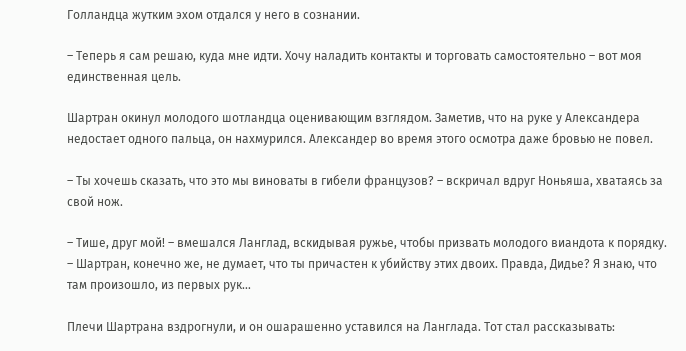Голландца жутким эхом отдался у него в сознании.

– Теперь я сам решаю, куда мне идти. Хочу наладить контакты и торговать самостоятельно – вот моя единственная цель.

Шартран окинул молодого шотландца оценивающим взглядом. Заметив, что на руке у Александера недостает одного пальца, он нахмурился. Александер во время этого осмотра даже бровью не повел.

– Ты хочешь сказать, что это мы виноваты в гибели французов? – вскричал вдруг Ноньяша, хватаясь за свой нож.

– Тише, друг мой! – вмешался Ланглад, вскидывая ружье, чтобы призвать молодого виандота к порядку. – Шартран, конечно же, не думает, что ты причастен к убийству этих двоих. Правда, Дидье? Я знаю, что там произошло, из первых рук…

Плечи Шартрана вздрогнули, и он ошарашенно уставился на Ланглада. Тот стал рассказывать: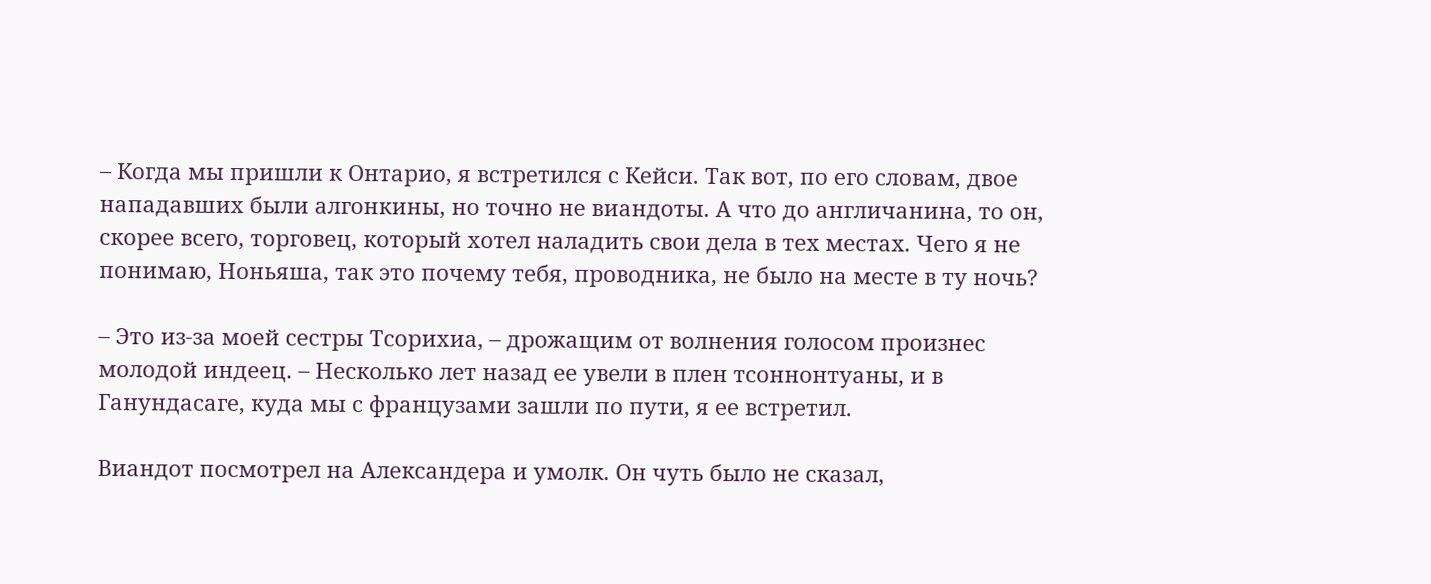– Когда мы пришли к Онтарио, я встретился с Кейси. Так вот, по его словам, двое нападавших были алгонкины, но точно не виандоты. А что до англичанина, то он, скорее всего, торговец, который хотел наладить свои дела в тех местах. Чего я не понимаю, Ноньяша, так это почему тебя, проводника, не было на месте в ту ночь?

– Это из-за моей сестры Тсорихиа, – дрожащим от волнения голосом произнес молодой индеец. – Несколько лет назад ее увели в плен тсоннонтуаны, и в Ганундасаге, куда мы с французами зашли по пути, я ее встретил.

Виандот посмотрел на Александера и умолк. Он чуть было не сказал,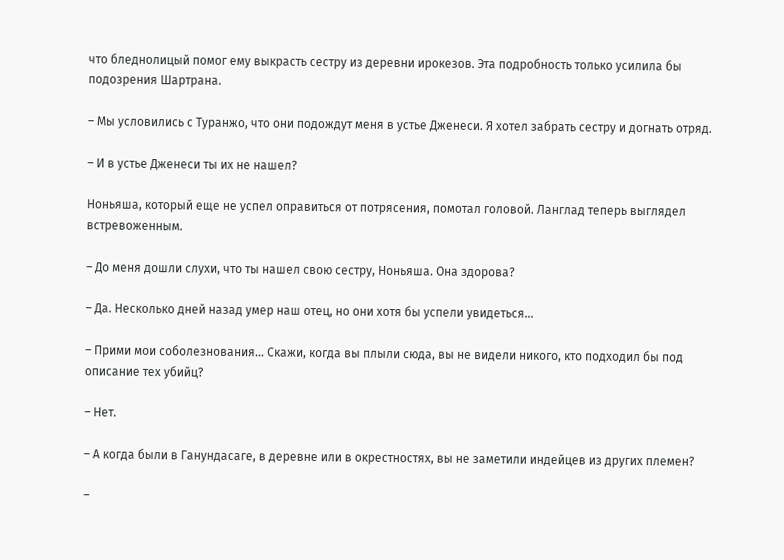что бледнолицый помог ему выкрасть сестру из деревни ирокезов. Эта подробность только усилила бы подозрения Шартрана.

– Мы условились с Туранжо, что они подождут меня в устье Дженеси. Я хотел забрать сестру и догнать отряд.

– И в устье Дженеси ты их не нашел?

Ноньяша, который еще не успел оправиться от потрясения, помотал головой. Ланглад теперь выглядел встревоженным.

– До меня дошли слухи, что ты нашел свою сестру, Ноньяша. Она здорова?

– Да. Несколько дней назад умер наш отец, но они хотя бы успели увидеться…

– Прими мои соболезнования… Скажи, когда вы плыли сюда, вы не видели никого, кто подходил бы под описание тех убийц?

– Нет.

– А когда были в Ганундасаге, в деревне или в окрестностях, вы не заметили индейцев из других племен?

–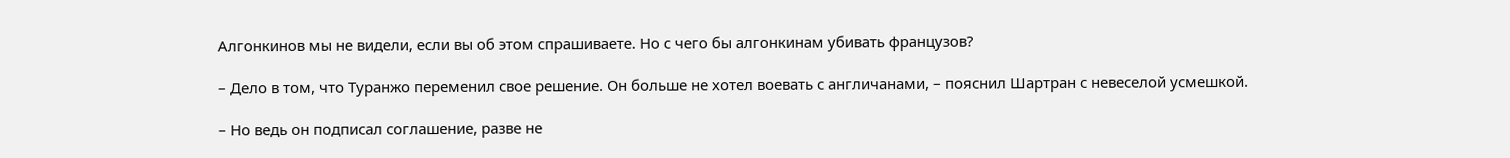Алгонкинов мы не видели, если вы об этом спрашиваете. Но с чего бы алгонкинам убивать французов?

– Дело в том, что Туранжо переменил свое решение. Он больше не хотел воевать с англичанами, – пояснил Шартран с невеселой усмешкой.

– Но ведь он подписал соглашение, разве не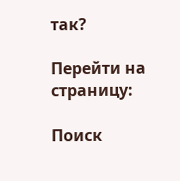так?

Перейти на страницу:

Поиск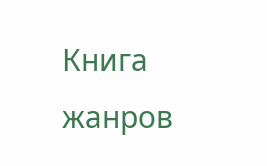Книга жанров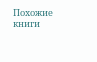Похожие книги